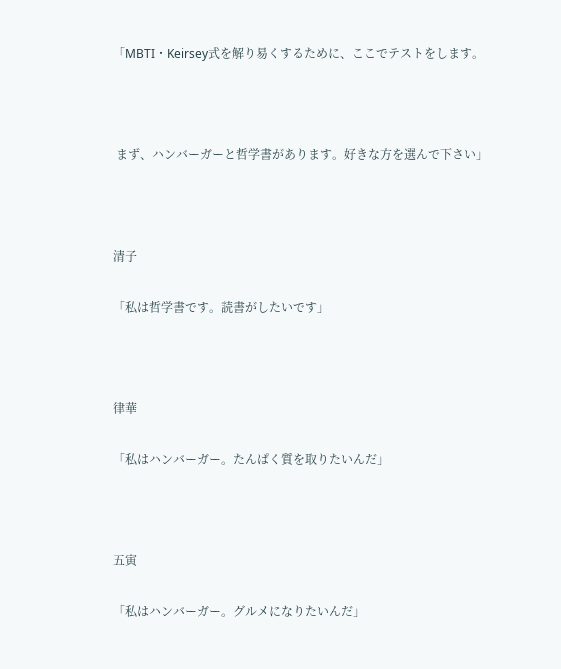「MBTI・Keirsey式を解り易くするために、ここでテストをします。



 まず、ハンバーガーと哲学書があります。好きな方を選んで下さい」



清子

「私は哲学書です。読書がしたいです」



律華

「私はハンバーガー。たんぱく質を取りたいんだ」



五寅

「私はハンバーガー。グルメになりたいんだ」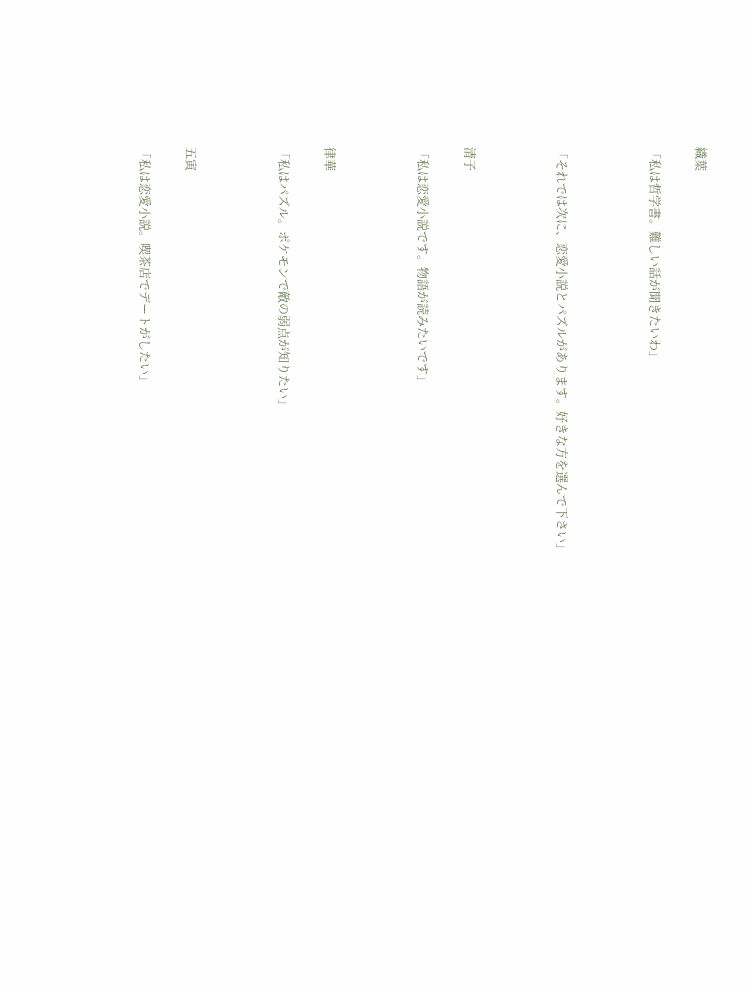織葉

「私は哲学書。難しい話が聞きたいわ」



「それでは次に、恋愛小説とパズルがあります。好きな方を選んで下さい」



清子

「私は恋愛小説です。物語が読みたいです」



律華

「私はパズル。ポケモンで敵の弱点が知りたい」



五寅

「私は恋愛小説。喫茶店でデートがしたい」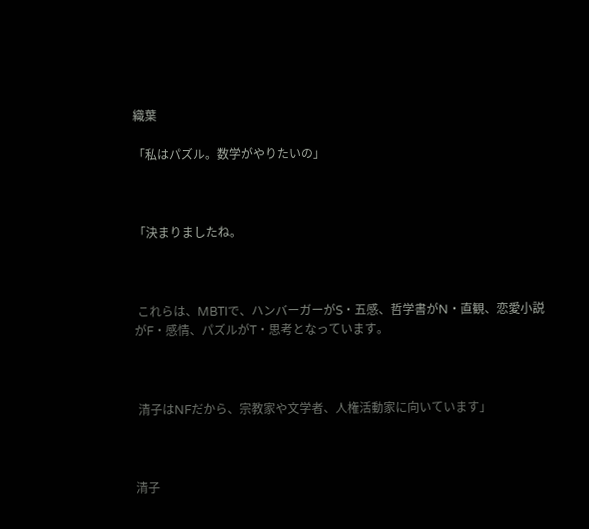織葉

「私はパズル。数学がやりたいの」



「決まりましたね。



 これらは、MBTIで、ハンバーガーがS・五感、哲学書がN・直観、恋愛小説がF・感情、パズルがT・思考となっています。



 清子はNFだから、宗教家や文学者、人権活動家に向いています」



清子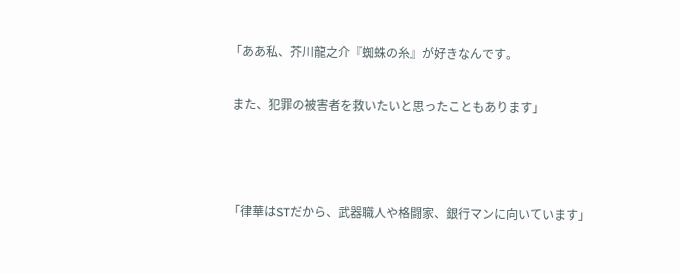「ああ私、芥川龍之介『蜘蛛の糸』が好きなんです。

 また、犯罪の被害者を救いたいと思ったこともあります」



「律華はSTだから、武器職人や格闘家、銀行マンに向いています」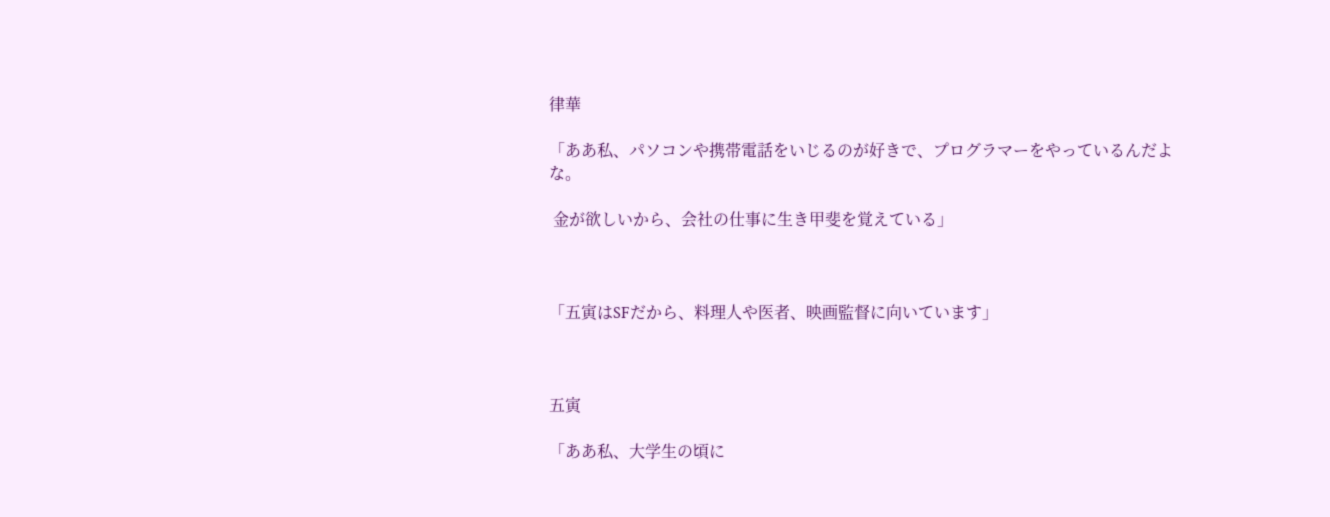律華

「ああ私、パソコンや携帯電話をいじるのが好きで、プログラマーをやっているんだよな。

 金が欲しいから、会社の仕事に生き甲斐を覚えている」



「五寅はSFだから、料理人や医者、映画監督に向いています」



五寅

「ああ私、大学生の頃に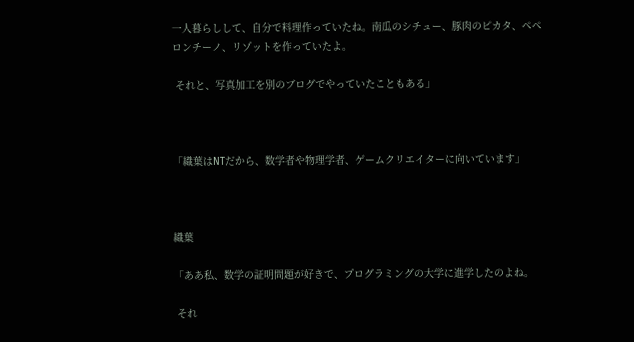一人暮らしして、自分で料理作っていたね。南瓜のシチュー、豚肉のピカタ、ペペロンチーノ、リゾットを作っていたよ。

 それと、写真加工を別のブログでやっていたこともある」



「織葉はNTだから、数学者や物理学者、ゲームクリエイターに向いています」



織葉

「ああ私、数学の証明問題が好きで、プログラミングの大学に進学したのよね。

 それ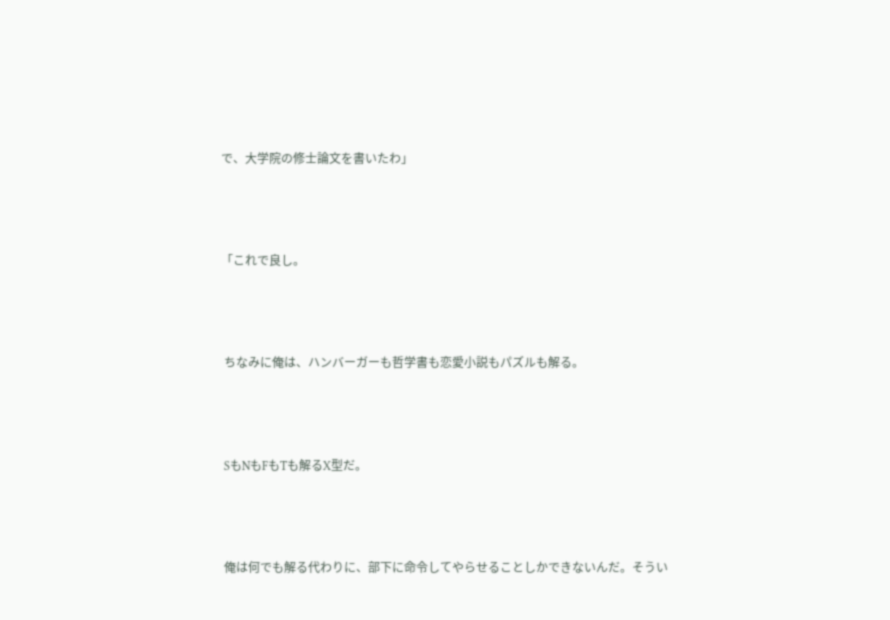で、大学院の修士論文を書いたわ」



「これで良し。



 ちなみに俺は、ハンバーガーも哲学書も恋愛小説もパズルも解る。



 SもNもFもTも解るX型だ。



 俺は何でも解る代わりに、部下に命令してやらせることしかできないんだ。そうい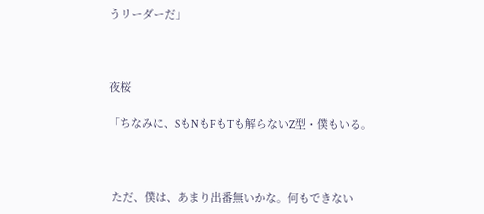うリーダーだ」



夜桜

「ちなみに、SもNもFもTも解らないZ型・僕もいる。



 ただ、僕は、あまり出番無いかな。何もできない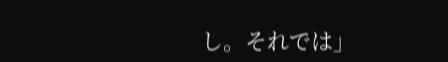し。それでは」